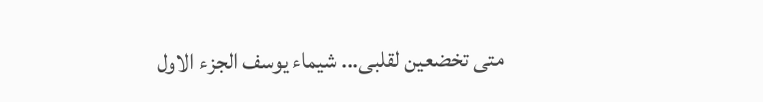متى تخضعين لقلبى... شيماء يوسف الجزء الاول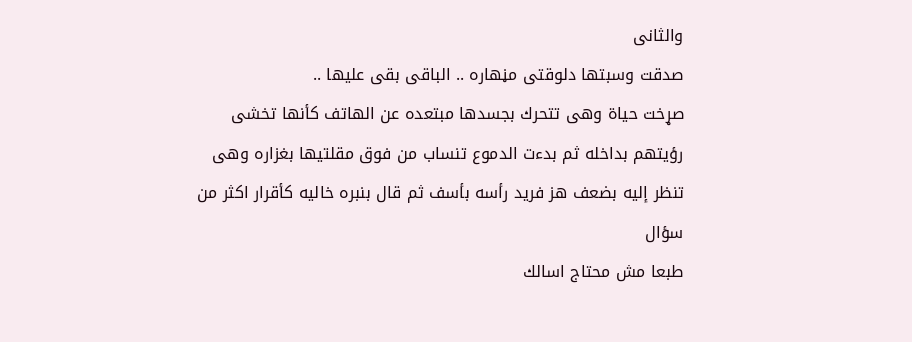والثانى
صدقت وسبتها دلوقتى مڼهاره .. الباقى بقى عليها ..
صړخت حياة وهى تتحرك بجسدها مبتعده عن الهاتف كأنها تخشى رؤيتهم بداخله ثم بدءت الدموع تنساب من فوق مقلتيها بغزاره وهى تنظر إليه بضعف هز فريد رأسه بأسف ثم قال بنبره خاليه كأقرار اكثر من سؤال
طبعا مش محتاج اسالك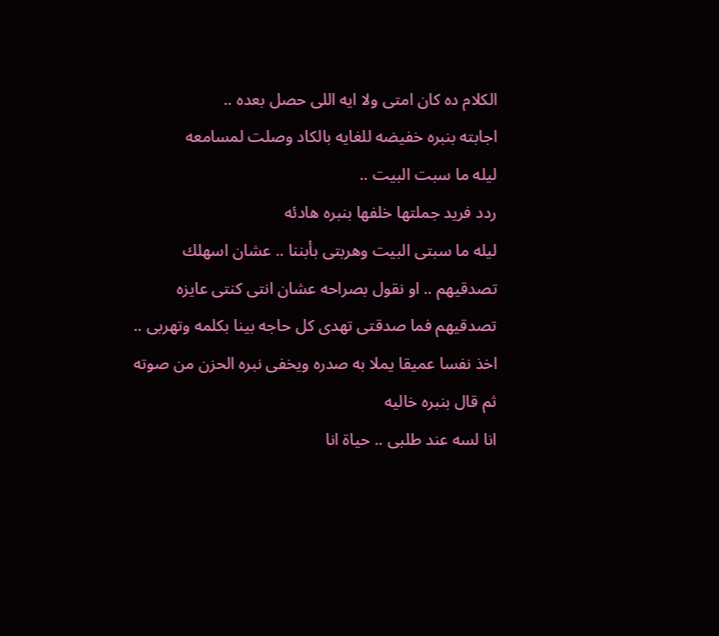الكلام ده كان امتى ولا ايه اللى حصل بعده ..
اجابته بنبره خفيضه للغايه بالكاد وصلت لمسامعه
ليله ما سبت البيت ..
ردد فريد جملتها خلفها بنبره هادئه
ليله ما سبتى البيت وهربتى بأبننا .. عشان اسهلك تصدقيهم .. او نقول بصراحه عشان انتى كنتى عايزه تصدقيهم فما صدقتى تهدى كل حاجه بينا بكلمه وتهربى ..
اخذ نفسا عميقا يملا به صدره ويخفى نبره الحزن من صوته ثم قال بنبره خاليه
انا لسه عند طلبى .. حياة انا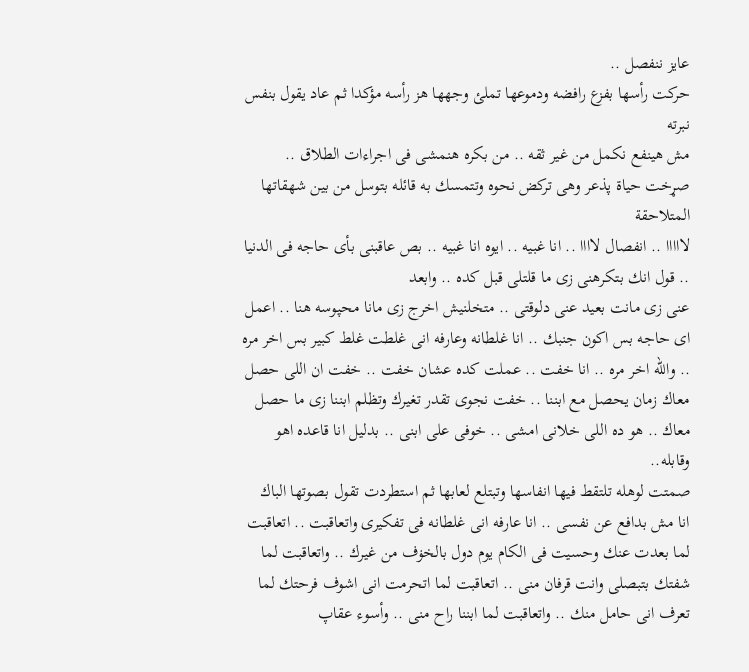عايز ننفصل ..
حركت رأسها بفزع رافضه ودموعها تملئ وجهها هز رأسه مؤكدا ثم عاد يقول بنفس نبرته
مش هينفع نكمل من غير ثقه .. من بكره هنمشى فى اجراءات الطلاق ..
صړخت حياة پذعر وهى تركض نحوه وتتمسك به قائله بتوسل من بين شهقاتها المتلاحقة
لااااا .. انفصال لاااا .. انا غبيه .. ايوه انا غبيه .. بص عاقبنى بأى حاجه فى الدنيا .. قول انك بتكرهنى زى ما قلتلى قبل كده .. وابعد
عنى زى مانت بعيد عنى دلوقتى .. متخلنيش اخرج زى مانا محپوسه هنا .. اعمل اى حاجه بس اكون جنبك .. انا غلطانه وعارفه انى غلطت غلط كبير بس اخر مره .. والله اخر مره .. انا خفت .. عملت كده عشان خفت .. خفت ان اللى حصل معاك زمان يحصل مع ابننا .. خفت نجوى تقدر تغيرك وتظلم ابننا زى ما حصل معاك .. هو ده اللى خلانى امشى .. خوفى على ابنى .. بدليل انا قاعده اهو وقابله..
صمتت لوهله تلتقط فيها انفاسها وتبتلع لعابها ثم استطردت تقول بصوتها الباك
انا مش بدافع عن نفسى .. انا عارفه انى غلطانه فى تفكيرى واتعاقبت .. اتعاقبت لما بعدت عنك وحسيت فى الكام يوم دول بالخۏف من غيرك .. واتعاقبت لما شفتك بتبصلى وانت قرفان منى .. اتعاقبت لما اتحرمت انى اشوف فرحتك لما تعرف انى حامل منك .. واتعاقبت لما ابننا راح منى .. وأسوء عقاپ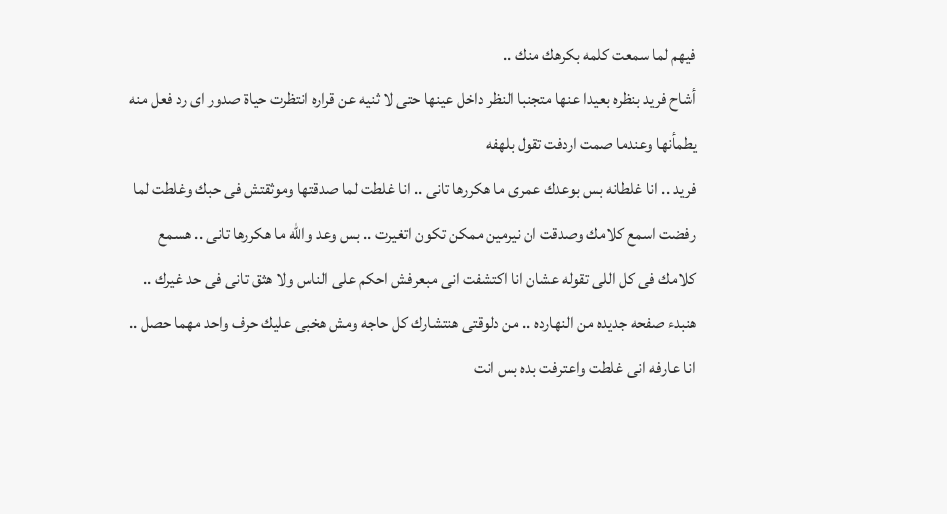فيهم لما سمعت كلمه بكرهك منك ..
أشاح فريد بنظره بعيدا عنها متجنبا النظر داخل عينها حتى لا ثنيه عن قراره انتظرت حياة صدور اى رد فعل منه يطمأنها وعندما صمت اردفت تقول بلهفه
فريد .. انا غلطانه بس بوعدك عمرى ما هكررها تانى .. انا غلطت لما صدقتها وموثقتش فى حبك وغلطت لما رفضت اسمع كلامك وصدقت ان نيرمين ممكن تكون اتغيرت .. بس وعد والله ما هكررها تانى .. هسمع كلامك فى كل اللى تقوله عشان انا اكتشفت انى مبعرفش احكم على الناس ولا هثق تانى فى حد غيرك .. هنبدء صفحه جديده من النهارده .. من دلوقتى هنتشارك كل حاجه ومش هخبى عليك حرف واحد مهما حصل .. انا عارفه انى غلطت واعترفت بده بس انت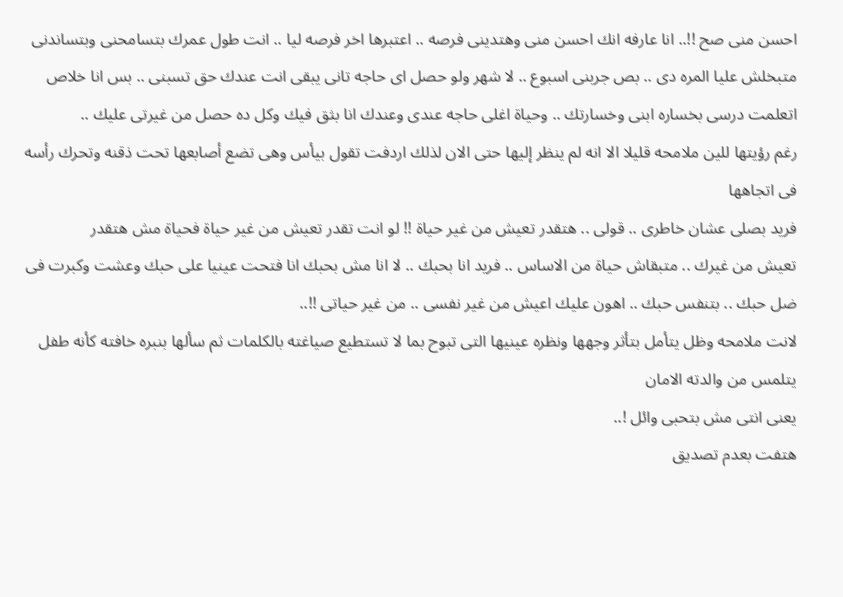احسن منى صح !!.. انا عارفه انك احسن منى وهتدينى فرصه .. اعتبرها اخر فرصه ليا .. انت طول عمرك بتسامحنى وبتساندنى متبخلش عليا المره دى .. بص جربنى اسبوع .. لا شهر ولو حصل اى حاجه تانى يبقى انت عندك حق تسبنى .. بس انا خلاص اتعلمت درسى بخساره ابنى وخسارتك .. وحياة اغلى حاجه عندى وعندك انا بثق فيك وكل ده حصل من غيرتى عليك ..
رغم رؤيتها للين ملامحه قليلا الا انه لم ينظر إليها حتى الان لذلك اردفت تقول بيأس وهى تضع أصابعها تحت ذقنه وتحرك رأسه فى اتجاهها
فريد بصلى عشان خاطرى .. قولى .. هتقدر تعيش من غير حياة !! لو انت تقدر تعيش من غير حياة فحياة مش هتقدر
تعيش من غيرك .. متبقاش حياة من الاساس .. فريد انا بحبك .. لا انا مش بحبك انا فتحت عينيا على حبك وعشت وكبرت فى ضل حبك .. بتنفس حبك .. اهون عليك اعيش من غير نفسى .. من غير حياتى !!..
لانت ملامحه وظل يتأمل بتأثر وجهها ونظره عينيها التى تبوح بما لا تستطيع صياغته بالكلمات ثم سألها بنبره خافته كأنه طفل يتلمس من والدته الامان
يعنى انتى مش بتحبى وائل !..
هتفت بعدم تصديق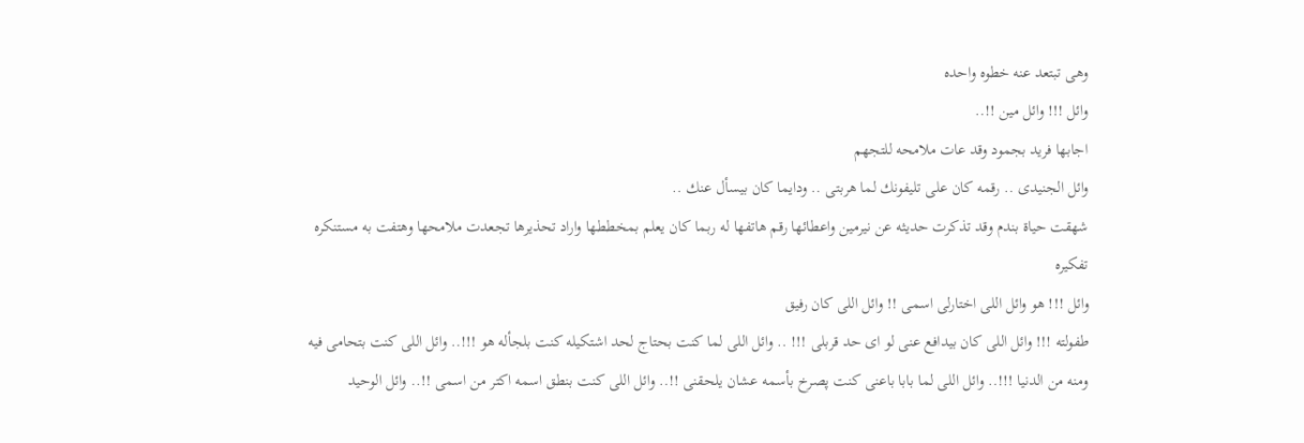وهى تبتعد عنه خطوه واحده
وائل !!! وائل مين !!..
اجابها فريد بجمود وقد عات ملامحه للتجهم
وائل الجنيدى .. رقمه كان على تليفونك لما هربتى .. ودايما كان بيسأل عنك ..
شهقت حياة بندم وقد تذكرت حديثه عن نيرمين واعطائها رقم هاتفها له ربما كان يعلم بمخططها واراد تحذيرها تجعدت ملامحها وهتفت به مستنكره تفكيره
وائل !!! هو وائل اللى اختارلى اسمى !! وائل اللى كان رفيق
طفولته !!! وائل اللى كان بيدافع عنى لو اى حد قربلى !!! .. وائل اللى لما كنت بحتاج لحد اشتكيله كنت بلجأله هو !!!.. وائل اللى كنت بتحامى فيه ومنه من الدنيا !!!.. وائل اللى لما بابا باعنى كنت پصرخ بأسمه عشان يلحقنى !!.. وائل اللى كنت بنطق اسمه اكتر من اسمى !!.. وائل الوحيد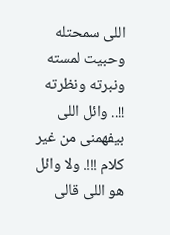اللى سمحتله وحبيت لمسته ونبرته ونظرته !!.. وائل اللى بيفهمنى من غير كلام !!!. ولا وائل هو اللى قالى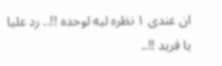ان عندى ١ نظره ليه لوحده !!.. رد عليا يا فريد !!..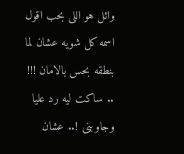وائل هو اللى بحب اقول اسمه كل شويه عشان لما بنطقه بحس بالامان !!! .. ساكت ليه رد عليا وجاوبنى !.. عشان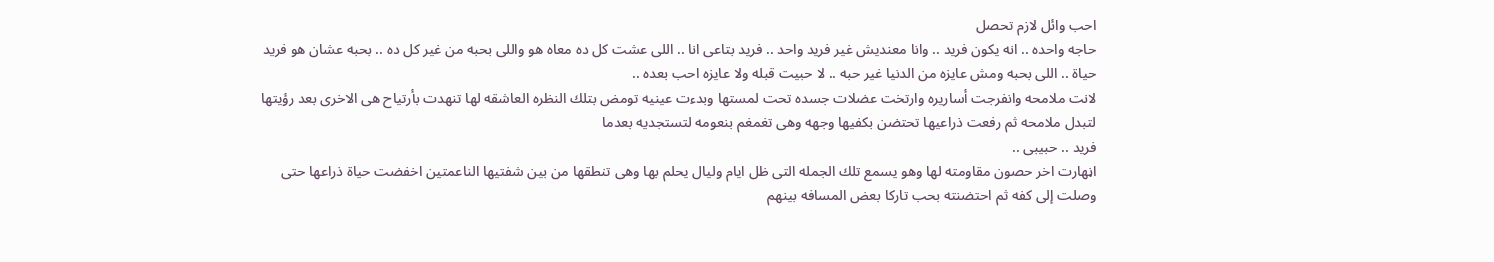احب وائل لازم تحصل
حاجه واحده .. انه يكون فريد .. وانا معنديش غير فريد واحد .. فريد بتاعى انا .. اللى عشت كل ده معاه هو واللى بحبه من غير كل ده .. بحبه عشان هو فريد حياة .. اللى بحبه ومش عايزه من الدنيا غير حبه .. لا حبيت قبله ولا عايزه احب بعده ..
لانت ملامحه وانفرجت أساريره وارتخت عضلات جسده تحت لمستها وبدءت عينيه تومض بتلك النظره العاشقه لها تنهدت بأرتياح هى الاخرى بعد رؤيتها لتبدل ملامحه ثم رفعت ذراعيها تحتضن بكفيها وجهه وهى تغمغم بنعومه لتستجديه بعدما
فريد .. حبيبى ..
اڼهارت اخر حصون مقاومته لها وهو يسمع تلك الجمله التى ظل ايام وليال يحلم بها وهى تنطقها من بين شفتيها الناعمتين اخفضت حياة ذراعها حتى وصلت إلى كفه ثم احتضنته بحب تاركا بعض المسافه بينهم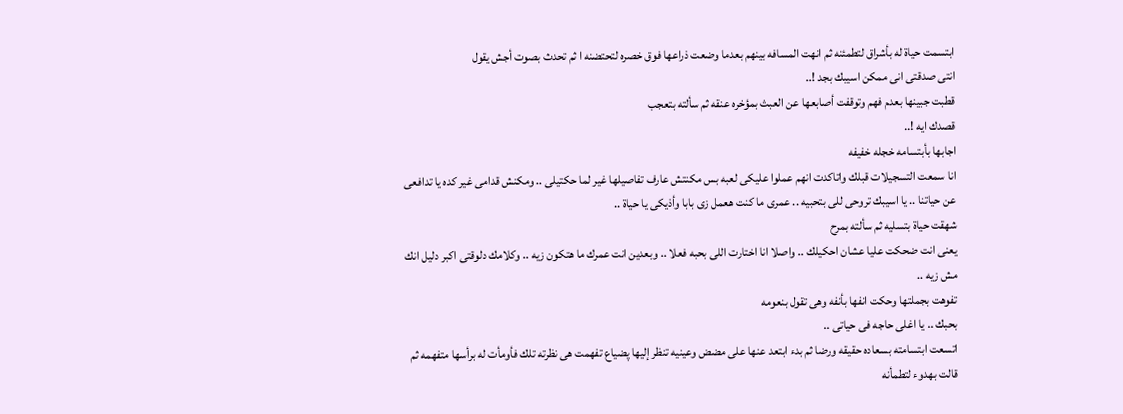ابتسمت حياة له بأشراق لتطمئنه ثم انهت المسافه بينهم بعدما وضعت ذراعها فوق خصره لتحتضنه ا ثم تحدث بصوت أجش يقول
انتى صدقتى انى ممكن اسيبك بجد !..
قطبت جبينها بعدم فهم وتوقفت أصابعها عن العبث بمؤخره عنقه ثم سألته بتعجب
قصدك ايه !..
اجابها بأبتسامه خجله خفيفه
انا سمعت التسجيلات قبلك واتاكدت انهم عملوا عليكى لعبه بس مكنتش عارف تفاصيلها غير لما حكتيلى .. ومكنش قدامى غير كده يا تدافعى عن حياتنا .. يا اسيبك تروحى للى بتحبيه .. عمرى ما كنت هعمل زى بابا وأذيكى يا حياة ..
شهقت حياة بتسليه ثم سألته بمرح
يعنى انت ضحكت عليا عشان احكيلك .. واصلا انا اختارت اللى بحبه فعلا .. وبعدين انت عمرك ما هتكون زيه .. وكلامك دلوقتى اكبر دليل انك مش زيه ..
تفوهت بجملتها وحكت انفها بأنفه وهى تقول بنعومه
بحبك .. يا اغلى حاجه فى حياتى ..
اتسعت ابتسامته بسعاده حقيقه ورضا ثم بدء ابتعد عنها على مضض وعينيه تنظر إليها پضياع تفهمت هى نظرته تلك فأومأت له برأسها متفهمه ثم قالت بهدوء لتطمأنه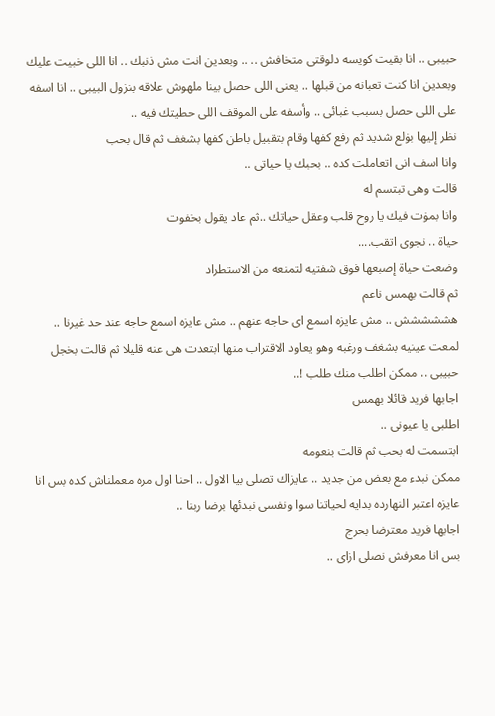حبيبى .. انا بقيت كويسه دلوقتى متخافش .. .. وبعدين انت مش ذنبك .. انا اللى خبيت عليك وبعدين انا كنت تعبانه من قبلها .. يعنى اللى حصل بينا ملهوش علاقه بنزول البيبى .. انا اسفه على اللى حصل بسبب غبائى .. وأسفه على الموقف اللى حطيتك فيه ..
نظر إليها بۏلع شديد ثم رفع كفها وقام بتقبيل باطن كفها بشغف ثم قال بحب
وانا اسف انى اتعاملت كده .. بحبك يا حياتى ..
قالت وهى تبتسم له
وانا بمۏت فيك يا روح قلب وعقل حياتك ..ثم عاد يقول بخفوت
حياة .. نجوى اتقب....
وضعت حياة إصبعها فوق شفتيه لتمنعه من الاستطراد
ثم قالت بهمس ناعم
هششششش .. مش عايزه اسمع اى حاجه عنهم .. مش عايزه اسمع حاجه عند حد غيرنا ..
لمعت عينيه بشغف ورغبه وهو يعاود الاقتراب منها ابتعدت هى عنه قليلا ثم قالت بخجل
حبيبى .. ممكن اطلب منك طلب !..
اجابها فريد قائلا بهمس
اطلبى يا عيونى ..
ابتسمت له بحب ثم قالت بنعومه
ممكن نبدء مع بعض من جديد .. عايزاك تصلى بيا الاول .. احنا اول مره معملناش كده بس انا عايزه اعتبر النهارده بدايه لحياتنا سوا ونفسى نبدئها برضا ربنا ..
اجابها فريد معترضا بحرج
بس انا معرفش نصلى ازاى ..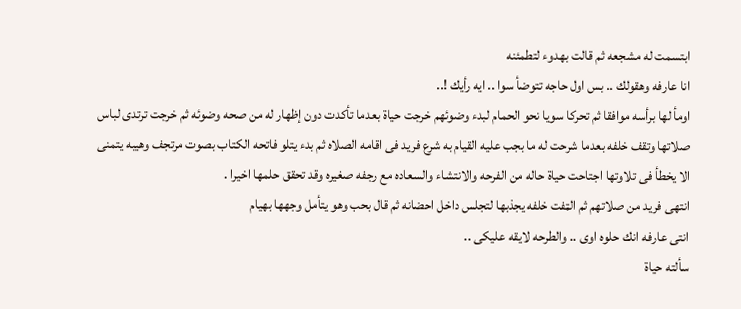ابتسمت له مشجعه ثم قالت بهدوء لتطمئنه
انا عارفه وهقولك .. بس اول حاجه تتوضأ سوا .. ايه رأيك !..
اومأ لها برأسه موافقا ثم تحركا سويا نحو الحمام لبدء وضوئهم خرجت حياة بعدما تأكدت دون إظهار له من صحه وضوئه ثم خرجت ترتدى لباس صلاتها وتقف خلفه بعدما شرحت له ما بجب عليه القيام به شرع فريد فى اقامه الصلاه ثم بدء يتلو فاتحه الكتاب بصوت مرتجف وهيبه يتمنى الا يخطأ فى تلاوتها اجتاحت حياة حاله من الفرحه والانتشاء والسعاده مع رجفه صغيره وقد تحقق حلمها اخيرا .
انتهى فريد من صلاتهم ثم الټفت خلفه يجذبها لتجلس داخل احضانه ثم قال بحب وهو يتأمل وجهها بهيام
انتى عارفه انك حلوه اوى .. والطرحه لايقه عليكى ..
سألته حياة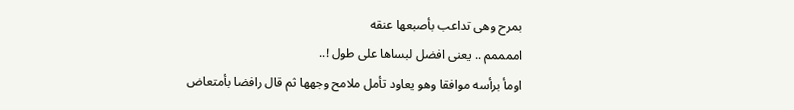بمرح وهى تداعب بأصبعها عنقه
اممممم .. يعنى افضل لبساها على طول !..
اومأ برأسه موافقا وهو يعاود تأمل ملامح وجهها ثم قال رافضا بأمتعاض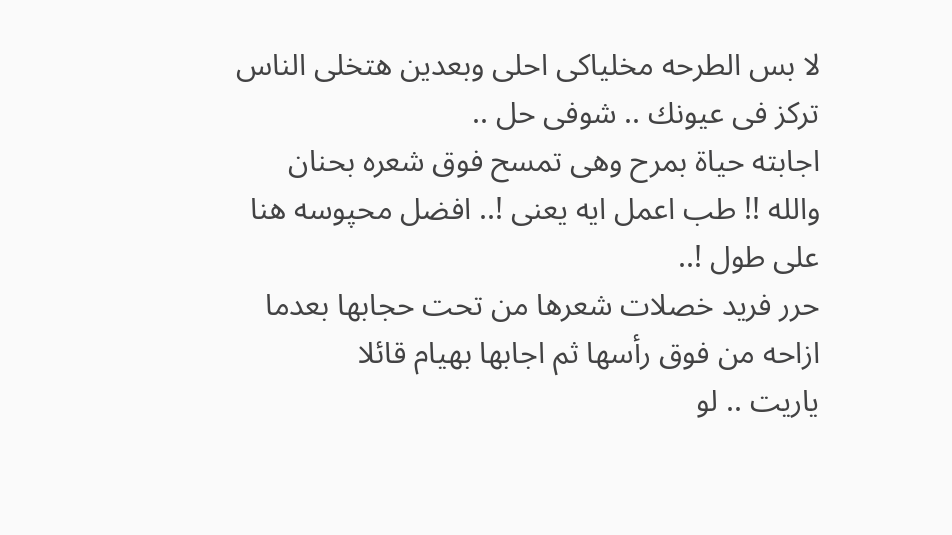لا بس الطرحه مخلياكى احلى وبعدين هتخلى الناس تركز فى عيونك .. شوفى حل ..
اجابته حياة بمرح وهى تمسح فوق شعره بحنان
والله !! طب اعمل ايه يعنى !.. افضل محپوسه هنا على طول !..
حرر فريد خصلات شعرها من تحت حجابها بعدما ازاحه من فوق رأسها ثم اجابها بهيام قائلا
ياريت .. لو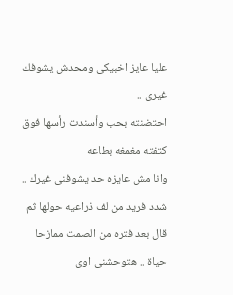عليا عايز اخبيكى ومحدش يشوفك غيرى ..
احتضنته بحب وأسندت رأسها فوق كتفته مغمغه بطاعه
وانا مش عايزه حد يشوفنى غيرك ..
شدد فريد من لف ذراعيه حولها ثم قال بعد فتره من الصمت ممازحا
حياة .. هتوحشنى اوى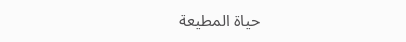حياة المطيعة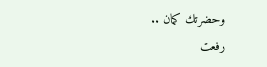وحضرتك كمان ..
رفعت